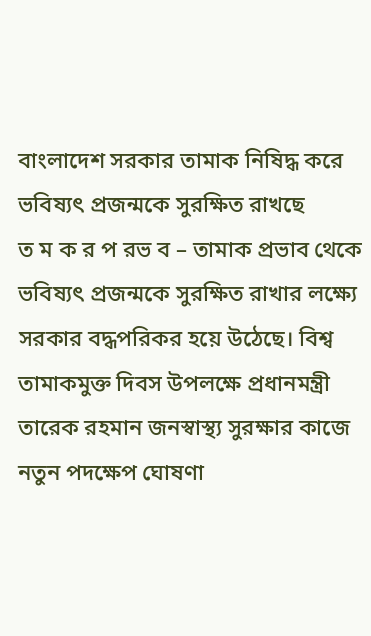বাংলাদেশ সরকার তামাক নিষিদ্ধ করে ভবিষ্যৎ প্রজন্মকে সুরক্ষিত রাখছে
ত ম ক র প রভ ব – তামাক প্রভাব থেকে ভবিষ্যৎ প্রজন্মকে সুরক্ষিত রাখার লক্ষ্যে সরকার বদ্ধপরিকর হয়ে উঠেছে। বিশ্ব তামাকমুক্ত দিবস উপলক্ষে প্রধানমন্ত্রী তারেক রহমান জনস্বাস্থ্য সুরক্ষার কাজে নতুন পদক্ষেপ ঘোষণা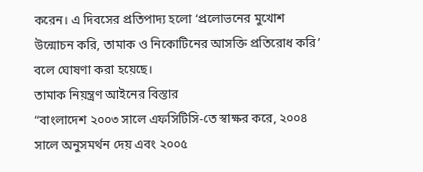করেন। এ দিবসের প্রতিপাদ্য হলো ‘প্রলোভনের মুখোশ উন্মোচন করি, তামাক ও নিকোটিনের আসক্তি প্রতিরোধ করি’ বলে ঘোষণা করা হয়েছে।
তামাক নিয়ন্ত্রণ আইনের বিস্তার
“বাংলাদেশ ২০০৩ সালে এফসিটিসি-তে স্বাক্ষর করে, ২০০৪ সালে অনুসমর্থন দেয় এবং ২০০৫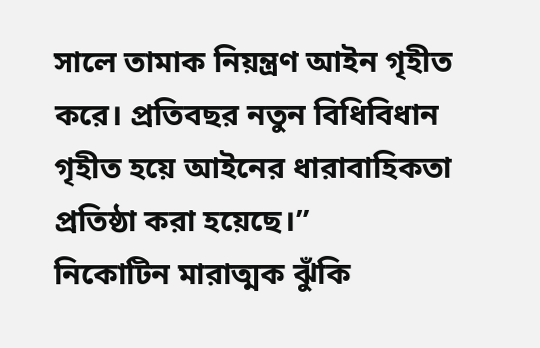সালে তামাক নিয়ন্ত্রণ আইন গৃহীত করে। প্রতিবছর নতুন বিধিবিধান গৃহীত হয়ে আইনের ধারাবাহিকতা প্রতিষ্ঠা করা হয়েছে।”
নিকোটিন মারাত্মক ঝুঁকি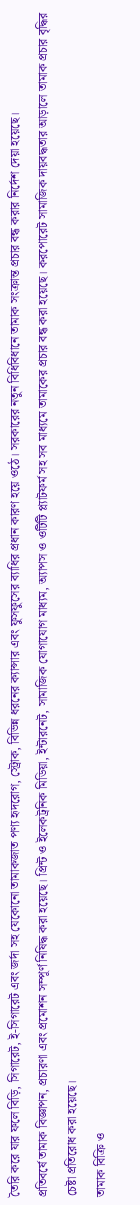তৈরি করে যার ফলে বিড়ি, সিগারেট, ই-সিগারেট এবং জর্দা সহ যেকোনো তামাকজাত পণ্য হৃদরোগ, স্ট্রোক, বিভিন্ন ধরনের ক্যান্সার এবং ফুসফুসের ব্যাধির প্রধান কারণ হয়ে ওঠে। সরকারের নতুন বিধিবিধানে তামাক সংক্রান্ত প্রচার বন্ধ করার নির্দেশ দেয়া হয়েছে।
প্রতিবর্ষে তামাক বিজ্ঞাপন, প্রচারণা এবং প্রমোশন সম্পূর্ণ নিষিদ্ধ করা হয়েছে। প্রিন্ট ও ইলেকট্রনিক মিডিয়া, ইন্টারনেট, সামাজিক যোগাযোগ মাধ্যম, অ্যাপস ও ওটিটি প্ল্যাটফর্ম সহ সব মাধ্যমে তামাকের প্রচার বন্ধ করা হয়েছে। করপোরেট সামাজিক দায়বদ্ধতার আড়ালে তামাক প্রচার বৃদ্ধির চেষ্টা প্রতিরোধ করা হয়েছে।
তামাক বিক্রি ও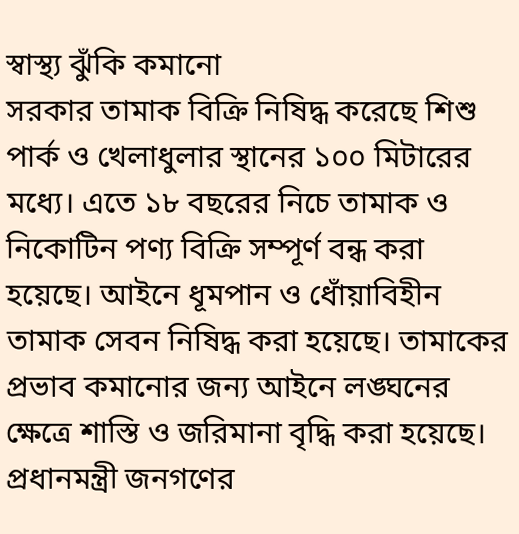স্বাস্থ্য ঝুঁকি কমানো
সরকার তামাক বিক্রি নিষিদ্ধ করেছে শিশু পার্ক ও খেলাধুলার স্থানের ১০০ মিটারের মধ্যে। এতে ১৮ বছরের নিচে তামাক ও নিকোটিন পণ্য বিক্রি সম্পূর্ণ বন্ধ করা হয়েছে। আইনে ধূমপান ও ধোঁয়াবিহীন তামাক সেবন নিষিদ্ধ করা হয়েছে। তামাকের প্রভাব কমানোর জন্য আইনে লঙ্ঘনের ক্ষেত্রে শাস্তি ও জরিমানা বৃদ্ধি করা হয়েছে।
প্রধানমন্ত্রী জনগণের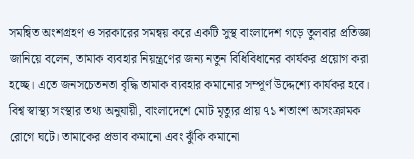সমন্বিত অংশগ্রহণ ও সরকারের সমন্বয় করে একটি সুস্থ বাংলাদেশ গড়ে তুলবার প্রতিজ্ঞা জানিয়ে বলেন, তামাক ব্যবহার নিয়ন্ত্রণের জন্য নতুন বিধিবিধানের কার্যকর প্রয়োগ করা হচ্ছে। এতে জনসচেতনতা বৃদ্ধি তামাক ব্যবহার কমানোর সম্পূর্ণ উদ্দেশ্যে কার্যকর হবে।
বিশ্ব স্বাস্থ্য সংস্থার তথ্য অনুযায়ী, বাংলাদেশে মোট মৃত্যুর প্রায় ৭১ শতাংশ অসংক্রামক রোগে ঘটে। তামাকের প্রভাব কমানো এবং ঝুঁকি কমানো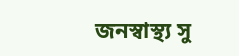জনস্বাস্থ্য সু